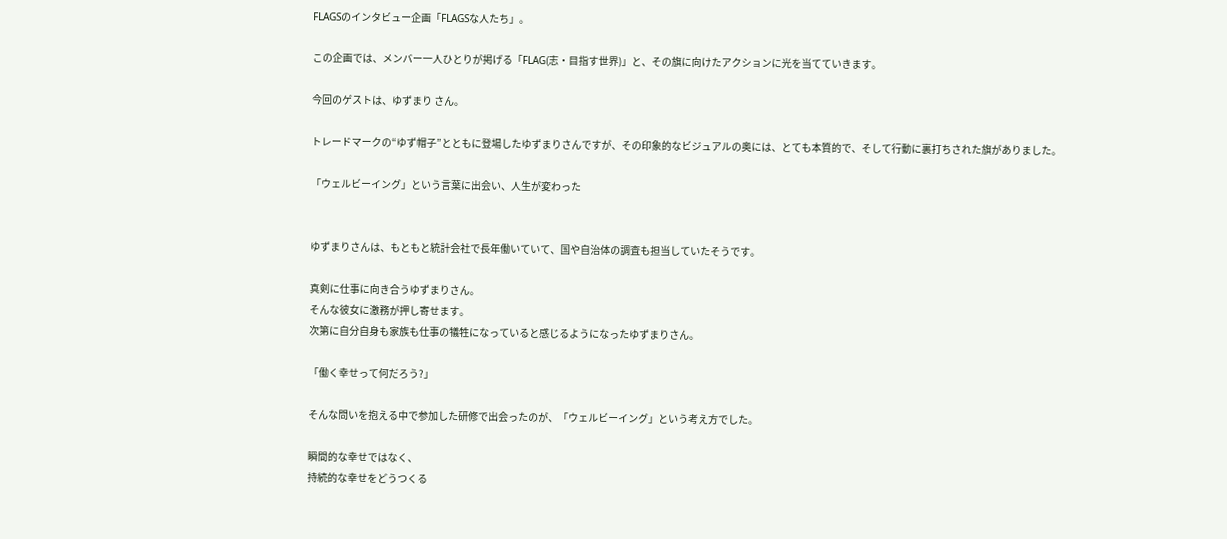FLAGSのインタビュー企画「FLAGSな人たち」。

この企画では、メンバー一人ひとりが掲げる「FLAG(志・目指す世界)」と、その旗に向けたアクションに光を当てていきます。

今回のゲストは、ゆずまり さん。

トレードマークの“ゆず帽子”とともに登場したゆずまりさんですが、その印象的なビジュアルの奥には、とても本質的で、そして行動に裏打ちされた旗がありました。

「ウェルビーイング」という言葉に出会い、人生が変わった


ゆずまりさんは、もともと統計会社で長年働いていて、国や自治体の調査も担当していたそうです。

真剣に仕事に向き合うゆずまりさん。
そんな彼女に激務が押し寄せます。
次第に自分自身も家族も仕事の犠牲になっていると感じるようになったゆずまりさん。

「働く幸せって何だろう?」

そんな問いを抱える中で参加した研修で出会ったのが、「ウェルビーイング」という考え方でした。

瞬間的な幸せではなく、
持続的な幸せをどうつくる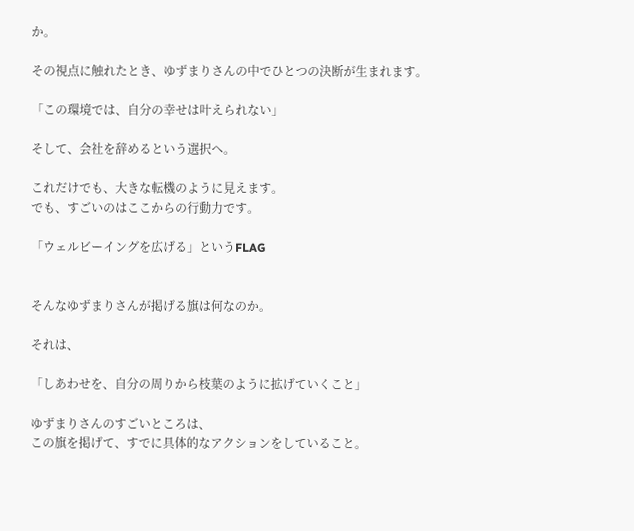か。

その視点に触れたとき、ゆずまりさんの中でひとつの決断が生まれます。

「この環境では、自分の幸せは叶えられない」

そして、会社を辞めるという選択へ。

これだけでも、大きな転機のように見えます。
でも、すごいのはここからの行動力です。

「ウェルビーイングを広げる」というFLAG


そんなゆずまりさんが掲げる旗は何なのか。

それは、

「しあわせを、自分の周りから枝葉のように拡げていくこと」

ゆずまりさんのすごいところは、
この旗を掲げて、すでに具体的なアクションをしていること。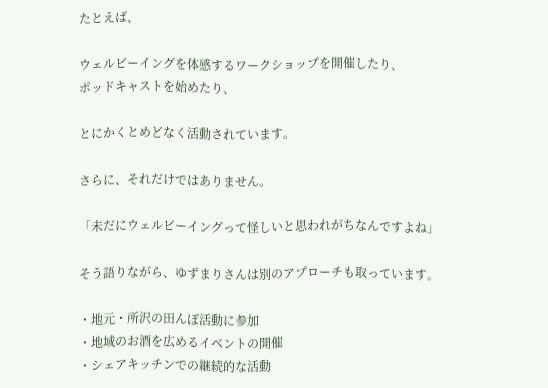たとえば、

ウェルビーイングを体感するワークショップを開催したり、
ポッドキャストを始めたり、

とにかくとめどなく活動されています。

さらに、それだけではありません。

「未だにウェルビーイングって怪しいと思われがちなんですよね」

そう語りながら、ゆずまりさんは別のアプローチも取っています。

・地元・所沢の田んぼ活動に参加
・地域のお酒を広めるイベントの開催
・シェアキッチンでの継続的な活動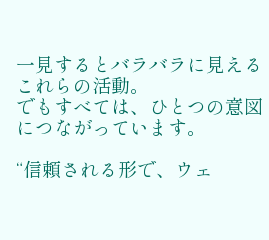一見するとバラバラに見えるこれらの活動。
でもすべては、ひとつの意図につながっています。

“信頼される形で、ウェ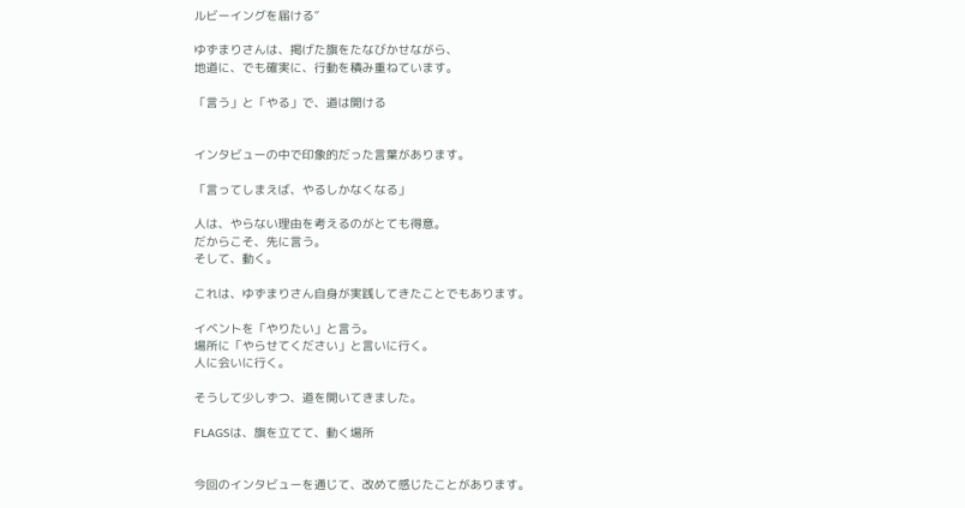ルビーイングを届ける”

ゆずまりさんは、掲げた旗をたなびかせながら、
地道に、でも確実に、行動を積み重ねています。

「言う」と「やる」で、道は開ける


インタビューの中で印象的だった言葉があります。

「言ってしまえば、やるしかなくなる」

人は、やらない理由を考えるのがとても得意。
だからこそ、先に言う。
そして、動く。

これは、ゆずまりさん自身が実践してきたことでもあります。

イベントを「やりたい」と言う。
場所に「やらせてください」と言いに行く。
人に会いに行く。

そうして少しずつ、道を開いてきました。

FLAGSは、旗を立てて、動く場所


今回のインタビューを通じて、改めて感じたことがあります。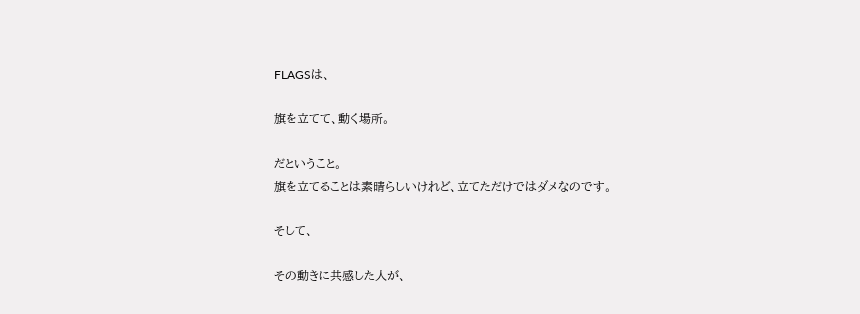FLAGSは、

旗を立てて、動く場所。

だということ。
旗を立てることは素晴らしいけれど、立てただけではダメなのです。

そして、

その動きに共感した人が、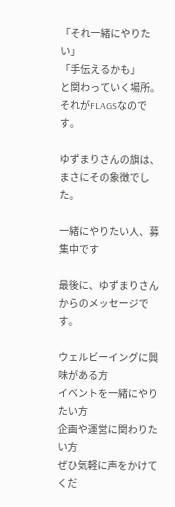「それ一緒にやりたい」
「手伝えるかも」
と関わっていく場所。それがFLAGSなのです。

ゆずまりさんの旗は、まさにその象徴でした。

一緒にやりたい人、募集中です

最後に、ゆずまりさんからのメッセージです。

ウェルビーイングに興味がある方
イベントを一緒にやりたい方
企画や運営に関わりたい方
ぜひ気軽に声をかけてくだ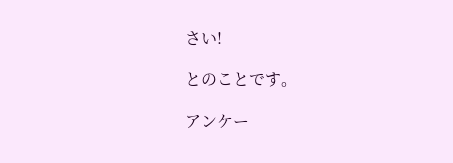さい!

とのことです。

アンケー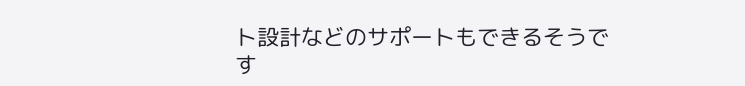ト設計などのサポートもできるそうです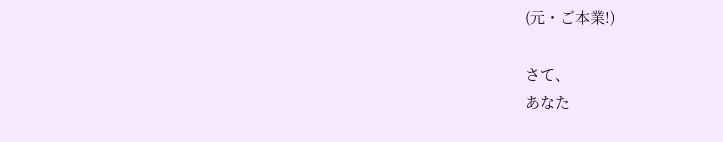(元・ご本業!)

さて、
あなた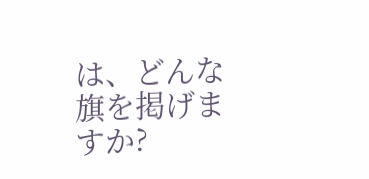は、どんな旗を掲げますか?